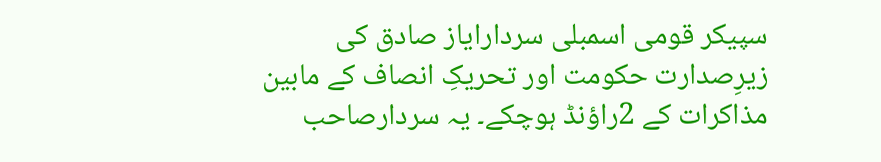سپیکر قومی اسمبلی سردارایاز صادق کی زیرِصدارت حکومت اور تحریکِ انصاف کے مابین مذاکرات کے 2راؤنڈ ہوچکے۔ یہ سردارصاحب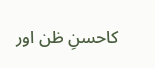کاحسنِ ظن اور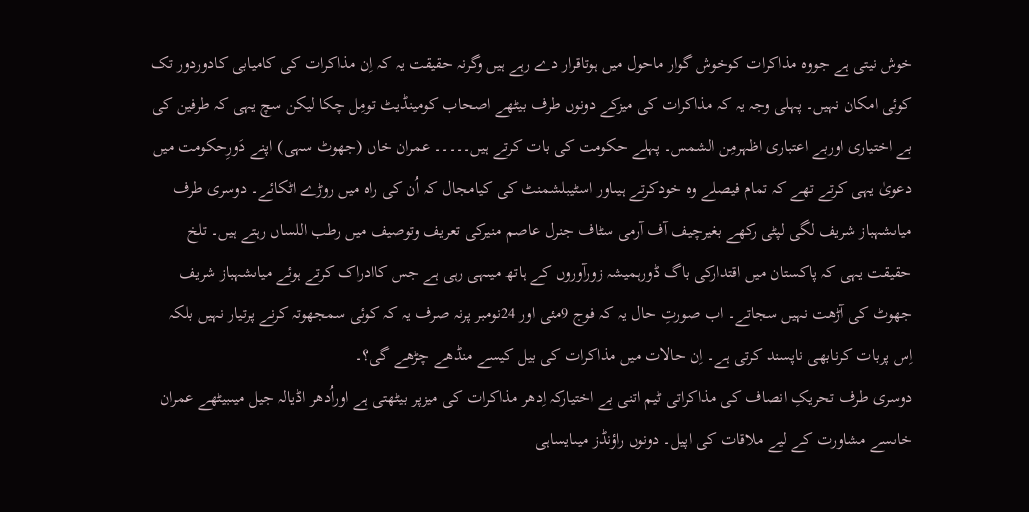خوش نیتی ہے جووہ مذاکرات کوخوش گوار ماحول میں ہوتاقرار دے رہے ہیں وگرنہ حقیقت یہ کہ اِن مذاکرات کی کامیابی کادوردور تک کوئی امکان نہیں۔ پہلی وجہ یہ کہ مذاکرات کی میزکے دونوں طرف بیٹھے اصحاب کومینڈیٹ تومِل چکا لیکن سچ یہی کہ طرفین کی بے اختیاری اوربے اعتباری اظہرمِن الشمس۔ پہلے حکومت کی بات کرتے ہیں۔۔۔۔۔ عمران خاں (جھوٹ سہی) اپنے دَورِحکومت میں دعویٰ یہی کرتے تھے کہ تمام فیصلے وہ خودکرتے ہیںاور اسٹیبلشمنٹ کی کیامجال کہ اُن کی راہ میں روڑے اٹکائے۔ دوسری طرف میاںشہباز شریف لگی لپٹی رکھے بغیرچیف آف آرمی سٹاف جنرل عاصم منیرکی تعریف وتوصیف میں رطب اللساں رہتے ہیں۔ تلخ حقیقت یہی کہ پاکستان میں اقتدارکی باگ ڈورہمیشہ زورآوروں کے ہاتھ میںہی رہی ہے جس کاادراک کرتے ہوئے میاںشہباز شریف جھوٹ کی آڑھت نہیں سجاتے۔ اب صورتِ حال یہ کہ فوج 9مئی اور 24نومبر پرنہ صرف یہ کہ کوئی سمجھوتہ کرنے پرتیار نہیں بلکہ اِس پربات کرنابھی ناپسند کرتی ہے۔ اِن حالات میں مذاکرات کی بیل کیسے منڈھے چڑھے گی؟۔
دوسری طرف تحریکِ انصاف کی مذاکراتی ٹیم اتنی بے اختیارکہ اِدھر مذاکرات کی میزپر بیٹھتی ہے اوراُدھر اڈیالہ جیل میںبیٹھے عمران خاںسے مشاورت کے لیے ملاقات کی اپیل۔ دونوں راؤنڈز میںایساہی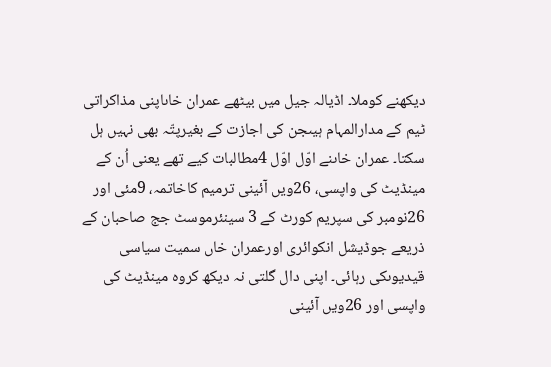دیکھنے کوملا۔ اڈیالہ جیل میں بیٹھے عمران خاںاپنی مذاکراتی ٹیم کے مدارالمہام ہیںجن کی اجازت کے بغیرپتّہ بھی نہیں ہل سکتا۔ عمران خاںنے اوّل اوّل 4مطالبات کیے تھے یعنی اُن کے مینڈیٹ کی واپسی، 26ویں آئینی ترمیم کاخاتمہ، 9مئی اور 26نومبر کی سپریم کورٹ کے 3 سینئرموسٹ جج صاحبان کے ذریعے جوڈیشل انکوائری اورعمران خاں سمیت سیاسی قیدیوںکی رہائی۔ اپنی دال گلتی نہ دیکھ کروہ مینڈیٹ کی واپسی اور 26ویں آئینی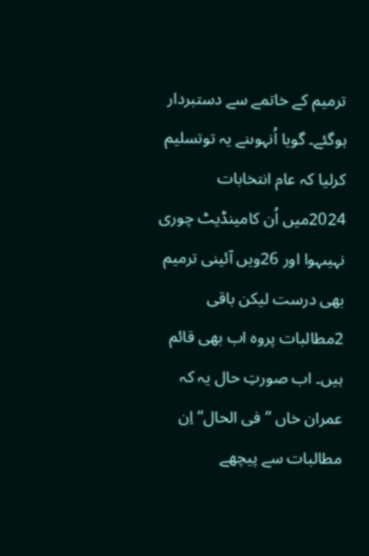ترمیم کے خاتمے سے دستبردار ہوگئے۔ گویا اُنہوںنے یہ توتسلیم کرلیا کہ عام انتخابات 2024میں اُن کامینڈیٹ چوری نہیںہوا اور 26ویں آئینی ترمیم بھی درست لیکن باقی 2مطالبات پروہ اب بھی قائم ہیں۔ اب صورتِ حال یہ کہ عمران خاں ’’فی الحال‘‘ اِن مطالبات سے پیچھے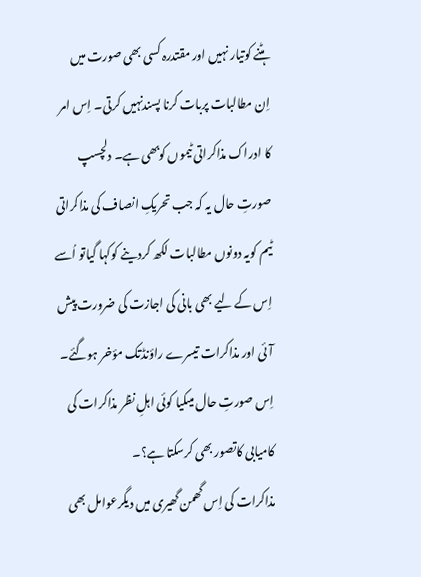ہٹنے کوتیار نہیں اور مقتدرہ کسی بھی صورت میں اِن مطالبات پربات کرنا پسندنہیں کرتی۔ اِس امر کا ادراک مذاکراتی ٹیموں کوبھی ہے۔ دلچسپ صورتِ حال یہ کہ جب تحریکِ انصاف کی مذاکراتی ٹیم کویہ دونوں مطالبات لکھ کردینے کوکہا گیاتو اُسے اِس کے لیے بھی بانی کی اجازت کی ضرورت پیش آئی اور مذاکرات تیسرے راؤنڈتک مؤخر ہوگئے۔ اِس صورتِ حال میںکیا کوئی اہلِ نظر مذاکرات کی کامیابی کاتصور بھی کرسکتا ہے؟۔
مذاکرات کی اِس گھمن گھیری میں دیگرعوامل بھی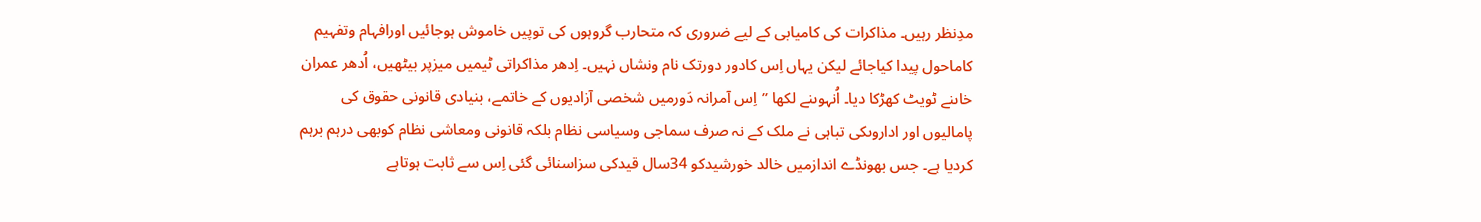مدِنظر رہیں۔ مذاکرات کی کامیابی کے لیے ضروری کہ متحارب گروہوں کی توپیں خاموش ہوجائیں اورافہام وتفہیم کاماحول پیدا کیاجائے لیکن یہاں اِس کادور دورتک نام ونشاں نہیں۔ اِدھر مذاکراتی ٹیمیں میزپر بیٹھیں، اُدھر عمران خاںنے ٹویٹ کھڑکا دیا۔ اُنہوںنے لکھا ’’اِس آمرانہ دَورمیں شخصی آزادیوں کے خاتمے، بنیادی قانونی حقوق کی پامالیوں اور اداروںکی تباہی نے ملک کے نہ صرف سماجی وسیاسی نظام بلکہ قانونی ومعاشی نظام کوبھی درہم برہم کردیا ہے۔ جس بھونڈے اندازمیں خالد خورشیدکو 34سال قیدکی سزاسنائی گئی اِس سے ثابت ہوتاہے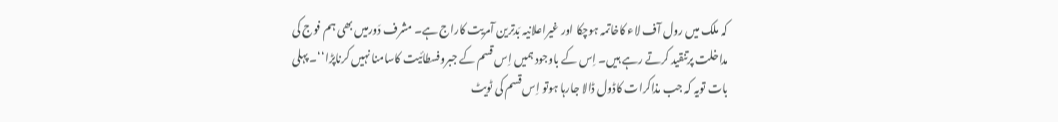کہ ملک میں رول آف لاء کاخاتمہ ہوچکا اور غیراعلانیہ بَدترین آمریت کاراج ہے۔ مشرف دَورمیں بھی ہم فوج کی مداخلت پرتنقید کرتے رہے ہیں۔ اِس کے باوجود ہمیں اِس قسم کے جبروفسطائیت کاسامنا نہیں کرناپڑا‘‘۔ پہلی بات تویہ کہ جب مذاکرات کاڈول ڈالا جارہا ہوتو اِس قسم کی ٹویٹ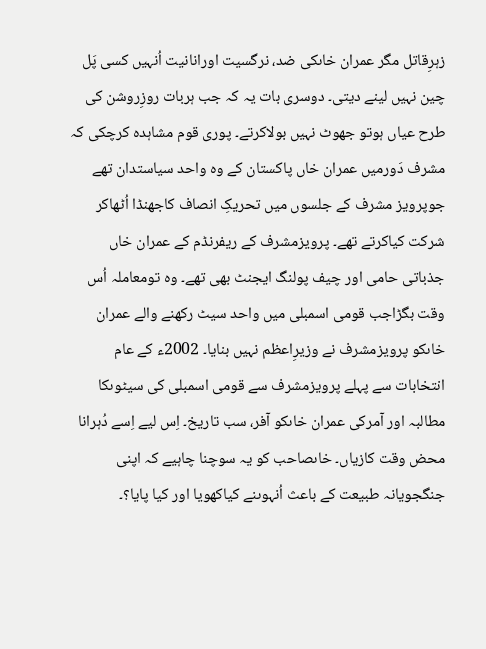زہرِقاتل مگر عمران خاںکی ضد، نرگسیت اورانانیت اُنہیں کسی پَل چین نہیں لینے دیتی۔ دوسری بات یہ کہ جب ہربات روزِروشن کی طرح عیاں ہوتو جھوٹ نہیں بولاکرتے۔ پوری قوم مشاہدہ کرچکی کہ مشرف دَورمیں عمران خاں پاکستان کے وہ واحد سیاستدان تھے جوپرویز مشرف کے جلسوں میں تحریکِ انصاف کاجھنڈا اُٹھاکر شرکت کیاکرتے تھے۔ پرویزمشرف کے ریفرنڈم کے عمران خاں جذباتی حامی اور چیف پولنگ ایجنٹ بھی تھے۔ وہ تومعاملہ اُس وقت بگڑاجب قومی اسمبلی میں واحد سیٹ رکھنے والے عمران خاںکو پرویزمشرف نے وزیرِاعظم نہیں بنایا۔ 2002ء کے عام انتخابات سے پہلے پرویزمشرف سے قومی اسمبلی کی سیٹوںکا مطالبہ اور آمرکی عمران خاںکو آفر، سب تاریخ۔ اِس لیے اِسے دُہرانا محض وقت کازیاں۔ خاںصاحب کو یہ سوچنا چاہیے کہ اپنی جنگجویانہ طبیعت کے باعث اُنہوںنے کیاکھویا اور کیا پایا؟۔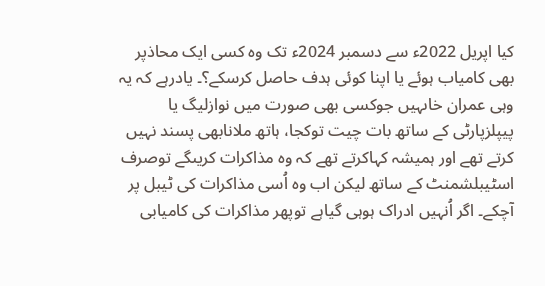کیا اپریل 2022ء سے دسمبر 2024ء تک وہ کسی ایک محاذپر بھی کامیاب ہوئے یا اپنا کوئی ہدف حاصل کرسکے؟۔ یادرہے کہ یہ وہی عمران خاںہیں جوکسی بھی صورت میں نوازلیگ یا پیپلزپارٹی کے ساتھ بات چیت توکجا، ہاتھ ملانابھی پسند نہیں کرتے تھے اور ہمیشہ کہاکرتے تھے کہ وہ مذاکرات کریںگے توصرف اسٹیبلشمنٹ کے ساتھ لیکن اب وہ اُسی مذاکرات کی ٹیبل پر آچکے۔ اگر اُنہیں ادراک ہوہی گیاہے توپھر مذاکرات کی کامیابی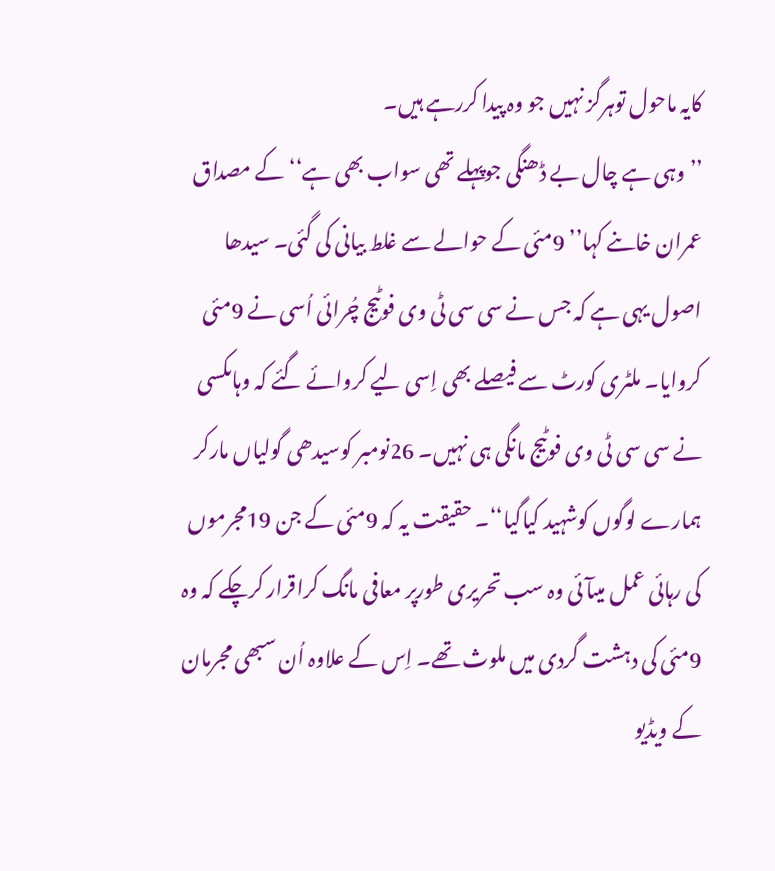کایہ ماحول توہرگز نہیں جو وہ پیدا کررہے ہیں۔
’’وہی ہے چال بے ڈھنگی جوپہلے تھی سواب بھی ہے‘‘ کے مصداق عمران خاںنے کہا’’ 9مئی کے حوالے سے غلط بیانی کی گئی۔ سیدھا اصول یہی ہے کہ جس نے سی سی ٹی وی فوٹیج چُرائی اُسی نے 9مئی کروایا۔ ملٹری کورٹ سے فیصلے بھی اِسی لیے کروائے گئے کہ وہاںکسی نے سی سی ٹی وی فوٹیج مانگی ہی نہیں۔ 26نومبر کوسیدھی گولیاں مارکر ہمارے لوگوں کوشہید کیاگیا‘‘۔ حقیقت یہ کہ 9مئی کے جن 19مجرموں کی رہائی عمل میںآئی وہ سب تحریری طورپر معافی مانگ کراقرار کرچکے کہ وہ 9مئی کی دہشت گردی میں ملوث تھے۔ اِس کے علاوہ اُن سبھی مجرمان کے ویڈیو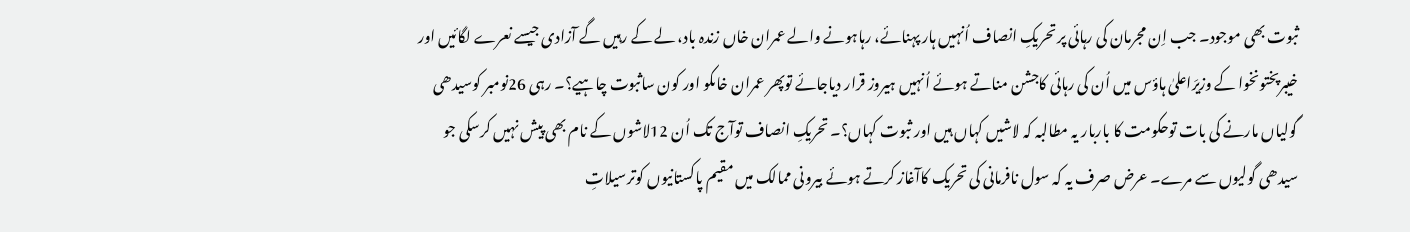ثبوت بھی موجود۔ جب اِن مجرمان کی رہائی پر تحریکِ انصاف اُنہیں ہار پہنائے، رہاہونے والے عمران خاں زندہ باد، لے کے رہیں گے آزادی جیسے نعرے لگائیں اور خیبرپختونخوا کے وزیرَاعلیٰ ہاؤس میں اُن کی رہائی کاجشن مناتے ہوئے اُنہیں ہیروز قرار دیاجائے توپھر عمران خاںکو اور کون ساثبوت چاہیے؟۔ رہی 26نومبر کوسیدھی گولیاں مارنے کی بات توحکومت کا باربار یہ مطالبہ کہ لاشیں کہاں ہیں اور ثبوت کہاں؟۔ تحریکِ انصاف توآج تک اُن 12لاشوں کے نام بھی پیش نہیں کرسکی جو سیدھی گولیوں سے مرے۔ عرض صرف یہ کہ سول نافرمانی کی تحریک کاآغاز کرتے ہوئے بیرونی ممالک میں مقیم پاکستانیوں کوترسیلاتِ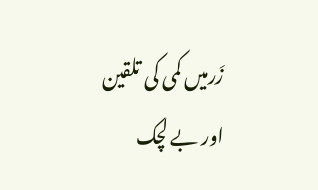زَرمیں کمی کی تلقین اور بے لچک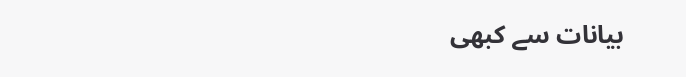بیانات سے کبھی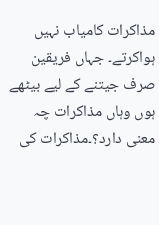مذاکرات کامیاب نہیں ہواکرتے۔ جہاں فریقین صرف جیتنے کے لیے بیٹھے ہوں وہاں مذاکرات چہ معنی دارد؟۔مذاکرات کی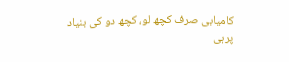کامیابی صرف کچھ لو، کچھ دو کی بنیاد پرہی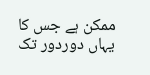ممکن ہے جس کا یہاں دوردور تک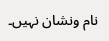نام ونشان نہیں۔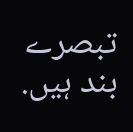تبصرے بند ہیں.